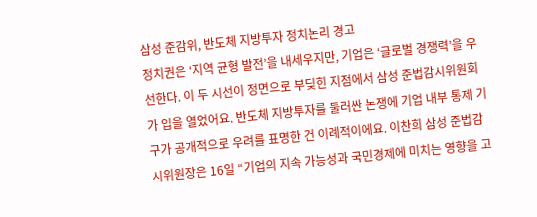삼성 준감위, 반도체 지방투자 정치논리 경고
정치권은 ‘지역 균형 발전’을 내세우지만, 기업은 ‘글로벌 경쟁력’을 우선한다. 이 두 시선이 정면으로 부딪힌 지점에서 삼성 준법감시위원회가 입을 열었어요. 반도체 지방투자를 둘러싼 논쟁에 기업 내부 통제 기구가 공개적으로 우려를 표명한 건 이례적이에요. 이찬희 삼성 준법감시위원장은 16일 “기업의 지속 가능성과 국민경제에 미치는 영향을 고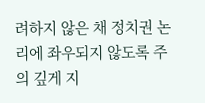려하지 않은 채 정치권 논리에 좌우되지 않도록 주의 깊게 지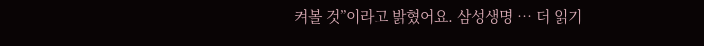켜볼 것”이라고 밝혔어요. 삼성생명 … 더 읽기